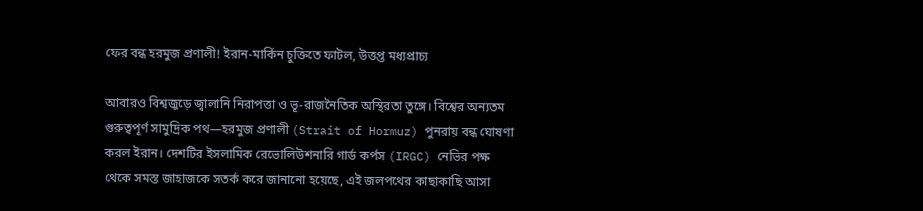ফের বন্ধ হরমুজ প্রণালী! ইরান-মার্কিন চুক্তিতে ফাটল, উত্তপ্ত মধ্যপ্রাচ্য

আবারও বিশ্বজুড়ে জ্বালানি নিরাপত্তা ও ভূ-রাজনৈতিক অস্থিরতা তুঙ্গে। বিশ্বের অন্যতম গুরুত্বপূর্ণ সামুদ্রিক পথ—হরমুজ প্রণালী (Strait of Hormuz) পুনরায় বন্ধ ঘোষণা করল ইরান। দেশটির ইসলামিক রেভোলিউশনারি গার্ড কর্পস (IRGC) নেভির পক্ষ থেকে সমস্ত জাহাজকে সতর্ক করে জানানো হয়েছে, এই জলপথের কাছাকাছি আসা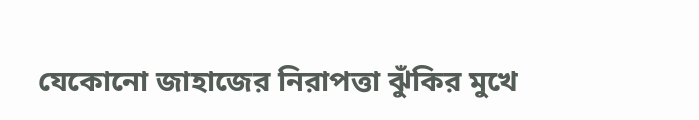যেকোনো জাহাজের নিরাপত্তা ঝুঁকির মুখে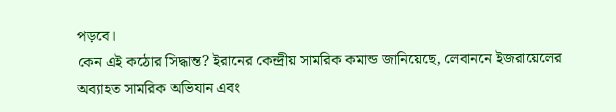পড়বে।
কেন এই কঠোর সিদ্ধান্ত? ইরানের কেন্দ্রীয় সামরিক কমান্ড জানিয়েছে, লেবাননে ইজরায়েলের অব্যাহত সামরিক অভিযান এবং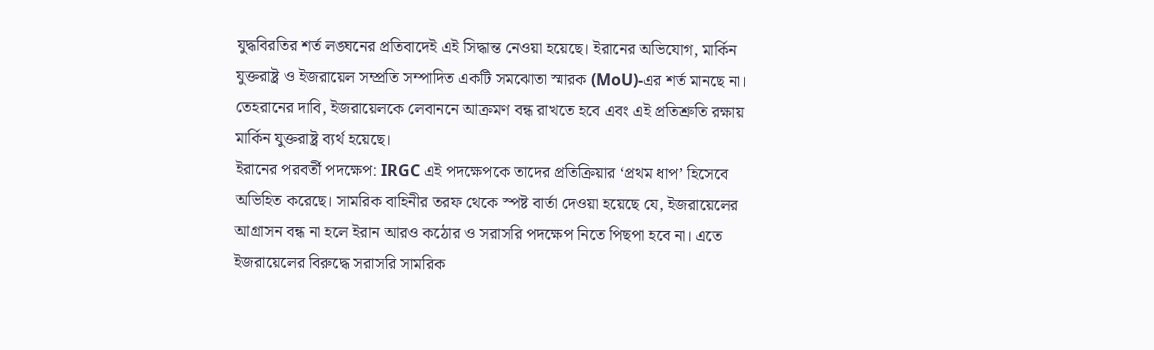যুদ্ধবিরতির শর্ত লঙ্ঘনের প্রতিবাদেই এই সিদ্ধান্ত নেওয়া হয়েছে। ইরানের অভিযোগ, মার্কিন যুক্তরাষ্ট্র ও ইজরায়েল সম্প্রতি সম্পাদিত একটি সমঝোতা স্মারক (MoU)-এর শর্ত মানছে না। তেহরানের দাবি, ইজরায়েলকে লেবাননে আক্রমণ বন্ধ রাখতে হবে এবং এই প্রতিশ্রুতি রক্ষায় মার্কিন যুক্তরাষ্ট্র ব্যর্থ হয়েছে।
ইরানের পরবর্তী পদক্ষেপ: IRGC এই পদক্ষেপকে তাদের প্রতিক্রিয়ার ‘প্রথম ধাপ’ হিসেবে অভিহিত করেছে। সামরিক বাহিনীর তরফ থেকে স্পষ্ট বার্তা দেওয়া হয়েছে যে, ইজরায়েলের আগ্রাসন বন্ধ না হলে ইরান আরও কঠোর ও সরাসরি পদক্ষেপ নিতে পিছপা হবে না। এতে ইজরায়েলের বিরুদ্ধে সরাসরি সামরিক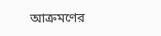আক্রমণের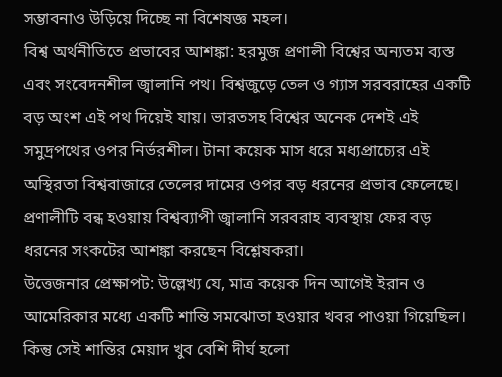সম্ভাবনাও উড়িয়ে দিচ্ছে না বিশেষজ্ঞ মহল।
বিশ্ব অর্থনীতিতে প্রভাবের আশঙ্কা: হরমুজ প্রণালী বিশ্বের অন্যতম ব্যস্ত এবং সংবেদনশীল জ্বালানি পথ। বিশ্বজুড়ে তেল ও গ্যাস সরবরাহের একটি বড় অংশ এই পথ দিয়েই যায়। ভারতসহ বিশ্বের অনেক দেশই এই সমুদ্রপথের ওপর নির্ভরশীল। টানা কয়েক মাস ধরে মধ্যপ্রাচ্যের এই অস্থিরতা বিশ্ববাজারে তেলের দামের ওপর বড় ধরনের প্রভাব ফেলেছে। প্রণালীটি বন্ধ হওয়ায় বিশ্বব্যাপী জ্বালানি সরবরাহ ব্যবস্থায় ফের বড় ধরনের সংকটের আশঙ্কা করছেন বিশ্লেষকরা।
উত্তেজনার প্রেক্ষাপট: উল্লেখ্য যে, মাত্র কয়েক দিন আগেই ইরান ও আমেরিকার মধ্যে একটি শান্তি সমঝোতা হওয়ার খবর পাওয়া গিয়েছিল। কিন্তু সেই শান্তির মেয়াদ খুব বেশি দীর্ঘ হলো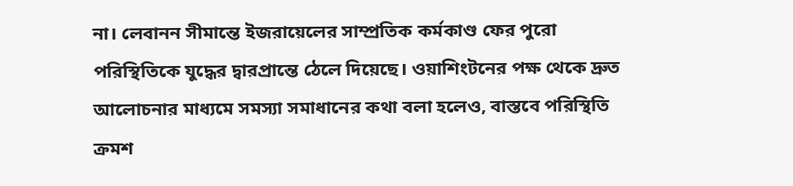না। লেবানন সীমান্তে ইজরায়েলের সাম্প্রতিক কর্মকাণ্ড ফের পুরো পরিস্থিতিকে যুদ্ধের দ্বারপ্রান্তে ঠেলে দিয়েছে। ওয়াশিংটনের পক্ষ থেকে দ্রুত আলোচনার মাধ্যমে সমস্যা সমাধানের কথা বলা হলেও, বাস্তবে পরিস্থিতি ক্রমশ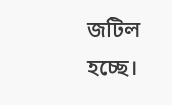জটিল হচ্ছে।